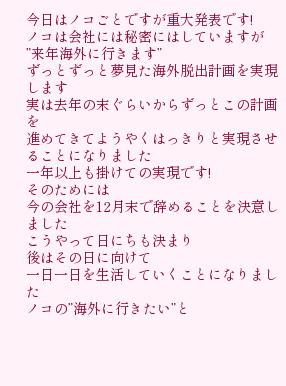今日はノコごとですが重大発表です!
ノコは会社には秘密にはしていますが
”来年海外に行きます”
ずっとずっと夢見た海外脱出計画を実現します
実は去年の末ぐらいからずっとこの計画を
進めてきてようやくはっきりと実現させることになりました
一年以上も掛けての実現です!
そのためには
今の会社を12月末で辞めることを決意しました
こうやって日にちも決まり
後はその日に向けて
一日一日を生活していくことになりました
ノコの”海外に行きたい”と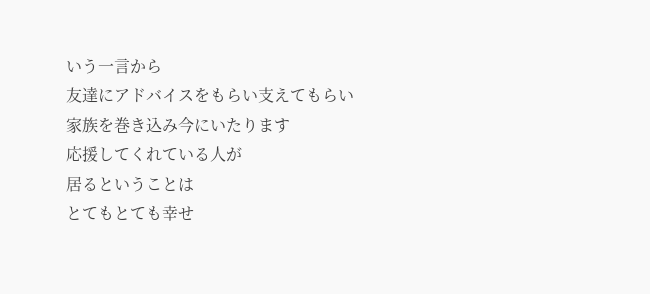いう一言から
友達にアドバイスをもらい支えてもらい
家族を巻き込み今にいたります
応援してくれている人が
居るということは
とてもとても幸せ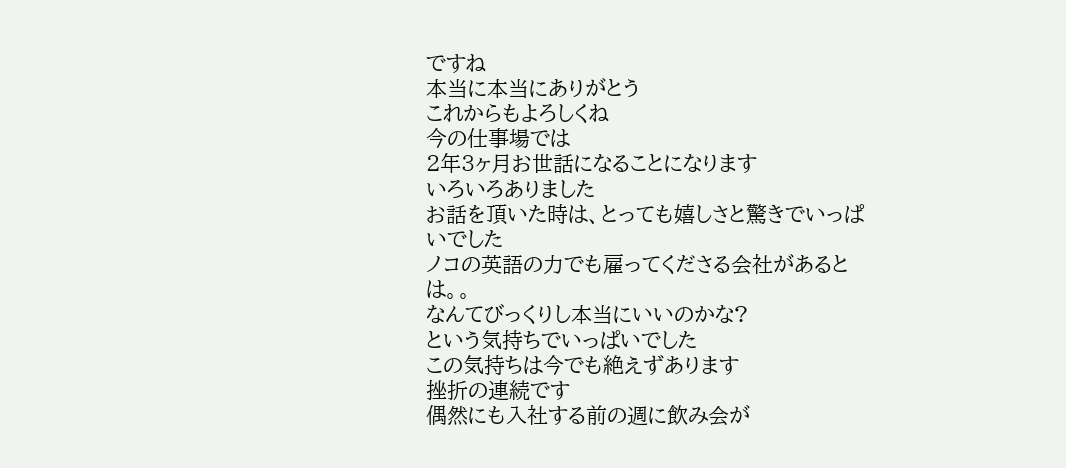ですね
本当に本当にありがとう
これからもよろしくね
今の仕事場では
2年3ヶ月お世話になることになります
いろいろありました
お話を頂いた時は、とっても嬉しさと驚きでいっぱいでした
ノコの英語の力でも雇ってくださる会社があるとは。。
なんてびっくりし本当にいいのかな?
という気持ちでいっぱいでした
この気持ちは今でも絶えずあります
挫折の連続です
偶然にも入社する前の週に飲み会が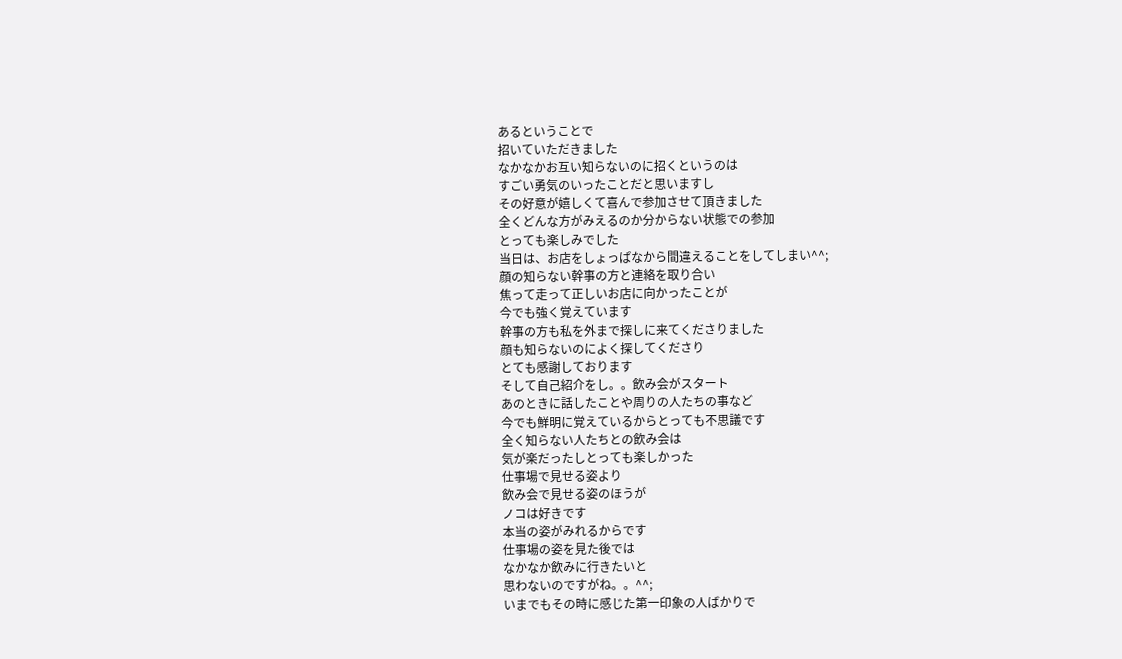あるということで
招いていただきました
なかなかお互い知らないのに招くというのは
すごい勇気のいったことだと思いますし
その好意が嬉しくて喜んで参加させて頂きました
全くどんな方がみえるのか分からない状態での参加
とっても楽しみでした
当日は、お店をしょっぱなから間違えることをしてしまい^^;
顔の知らない幹事の方と連絡を取り合い
焦って走って正しいお店に向かったことが
今でも強く覚えています
幹事の方も私を外まで探しに来てくださりました
顔も知らないのによく探してくださり
とても感謝しております
そして自己紹介をし。。飲み会がスタート
あのときに話したことや周りの人たちの事など
今でも鮮明に覚えているからとっても不思議です
全く知らない人たちとの飲み会は
気が楽だったしとっても楽しかった
仕事場で見せる姿より
飲み会で見せる姿のほうが
ノコは好きです
本当の姿がみれるからです
仕事場の姿を見た後では
なかなか飲みに行きたいと
思わないのですがね。。^^;
いまでもその時に感じた第一印象の人ばかりで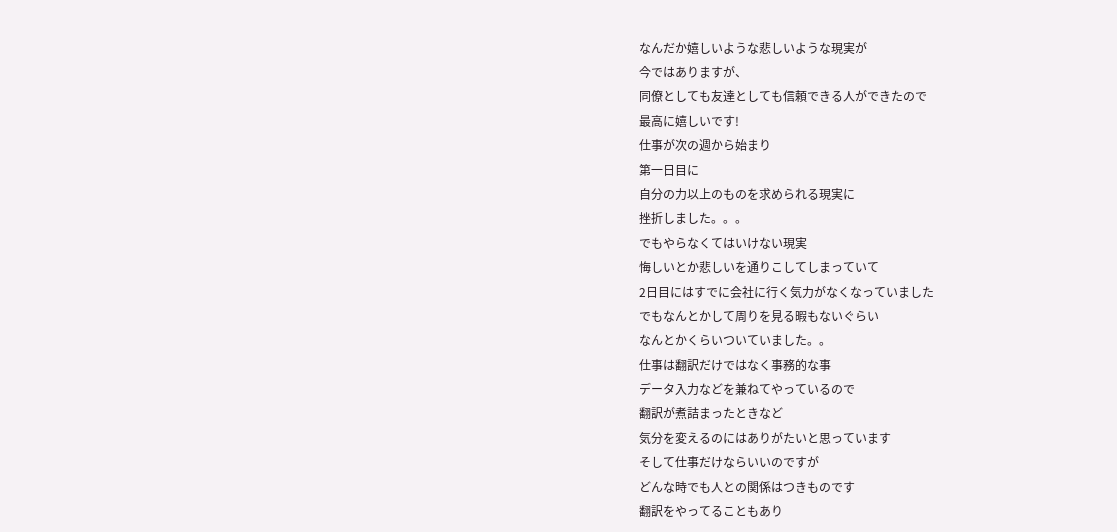なんだか嬉しいような悲しいような現実が
今ではありますが、
同僚としても友達としても信頼できる人ができたので
最高に嬉しいです!
仕事が次の週から始まり
第一日目に
自分の力以上のものを求められる現実に
挫折しました。。。
でもやらなくてはいけない現実
悔しいとか悲しいを通りこしてしまっていて
2日目にはすでに会社に行く気力がなくなっていました
でもなんとかして周りを見る暇もないぐらい
なんとかくらいついていました。。
仕事は翻訳だけではなく事務的な事
データ入力などを兼ねてやっているので
翻訳が煮詰まったときなど
気分を変えるのにはありがたいと思っています
そして仕事だけならいいのですが
どんな時でも人との関係はつきものです
翻訳をやってることもあり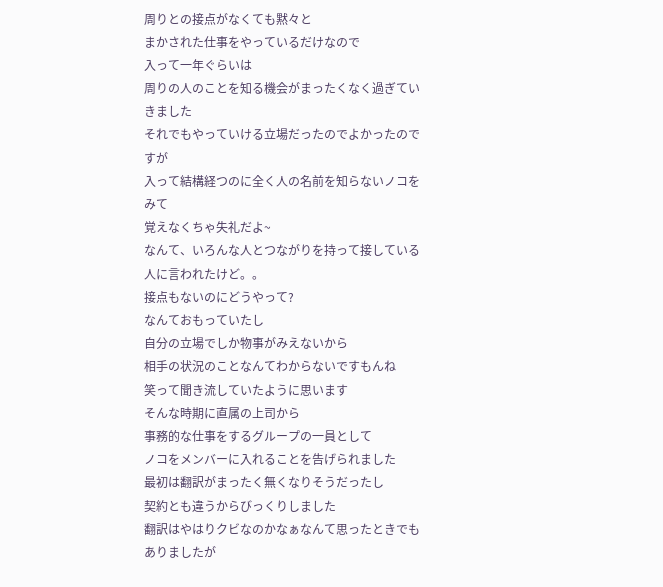周りとの接点がなくても黙々と
まかされた仕事をやっているだけなので
入って一年ぐらいは
周りの人のことを知る機会がまったくなく過ぎていきました
それでもやっていける立場だったのでよかったのですが
入って結構経つのに全く人の名前を知らないノコをみて
覚えなくちゃ失礼だよ~
なんて、いろんな人とつながりを持って接している人に言われたけど。。
接点もないのにどうやって?
なんておもっていたし
自分の立場でしか物事がみえないから
相手の状況のことなんてわからないですもんね
笑って聞き流していたように思います
そんな時期に直属の上司から
事務的な仕事をするグループの一員として
ノコをメンバーに入れることを告げられました
最初は翻訳がまったく無くなりそうだったし
契約とも違うからびっくりしました
翻訳はやはりクビなのかなぁなんて思ったときでもありましたが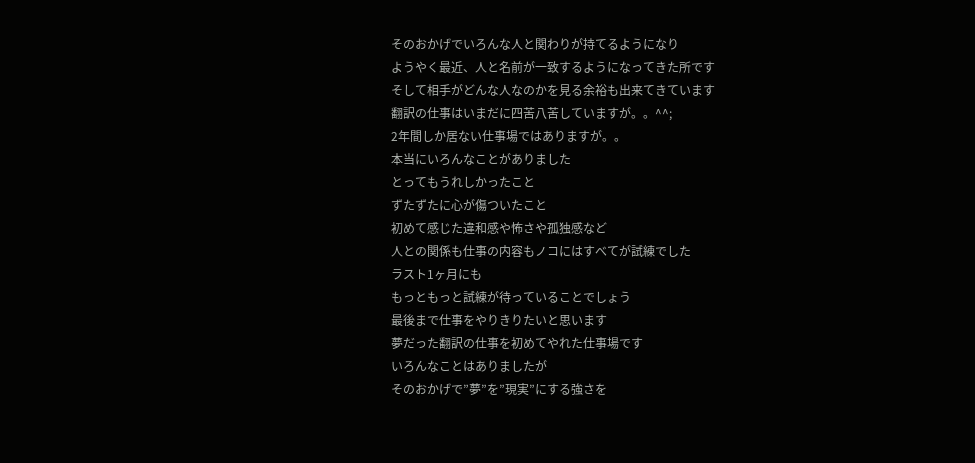そのおかげでいろんな人と関わりが持てるようになり
ようやく最近、人と名前が一致するようになってきた所です
そして相手がどんな人なのかを見る余裕も出来てきています
翻訳の仕事はいまだに四苦八苦していますが。。^^;
2年間しか居ない仕事場ではありますが。。
本当にいろんなことがありました
とってもうれしかったこと
ずたずたに心が傷ついたこと
初めて感じた違和感や怖さや孤独感など
人との関係も仕事の内容もノコにはすべてが試練でした
ラスト1ヶ月にも
もっともっと試練が待っていることでしょう
最後まで仕事をやりきりたいと思います
夢だった翻訳の仕事を初めてやれた仕事場です
いろんなことはありましたが
そのおかげで”夢”を”現実”にする強さを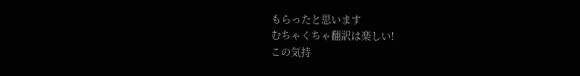もらったと思います
むちゃくちゃ翻訳は楽しい!
この気持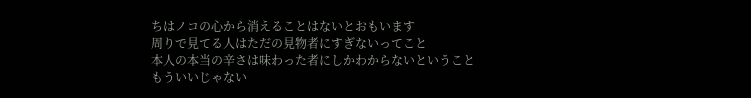ちはノコの心から消えることはないとおもいます
周りで見てる人はただの見物者にすぎないってこと
本人の本当の辛さは味わった者にしかわからないということ
もういいじゃない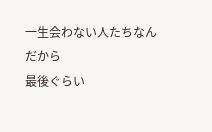一生会わない人たちなんだから
最後ぐらい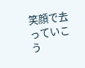笑顔で去っていこう